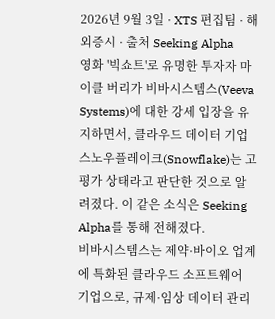2026년 9월 3일 · XTS 편집팀 · 해외증시 · 출처 Seeking Alpha
영화 '빅쇼트'로 유명한 투자자 마이클 버리가 비바시스템스(Veeva Systems)에 대한 강세 입장을 유지하면서, 클라우드 데이터 기업 스노우플레이크(Snowflake)는 고평가 상태라고 판단한 것으로 알려졌다. 이 같은 소식은 Seeking Alpha를 통해 전해졌다.
비바시스템스는 제약·바이오 업계에 특화된 클라우드 소프트웨어 기업으로, 규제·임상 데이터 관리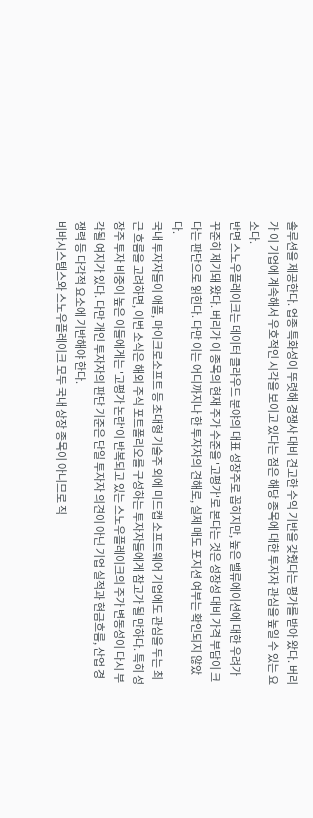솔루션을 제공한다. 업종 특화성이 뚜렷해 경쟁사 대비 견고한 수익 기반을 갖췄다는 평가를 받아 왔다. 버리가 이 기업에 계속해서 우호적인 시각을 보이고 있다는 점은 해당 종목에 대한 투자자 관심을 높일 수 있는 요소다.
반면 스노우플레이크는 데이터 클라우드 분야의 대표 성장주로 꼽히지만, 높은 밸류에이션에 대한 우려가 꾸준히 제기돼 왔다. 버리가 이 종목의 현재 주가 수준을 '고평가'로 본다는 것은 성장성 대비 가격 부담이 크다는 판단으로 읽힌다. 다만 이는 어디까지나 한 투자자의 견해로, 실제 매도 포지션 여부는 확인되지 않았다.
국내 투자자들이 애플, 마이크로소프트 등 초대형 기술주 외에 미드캡 소프트웨어 기업에도 관심을 두는 최근 흐름을 고려하면, 이번 소식은 해외 주식 포트폴리오를 구성하는 투자자들에게 참고가 될 만하다. 특히 성장주 투자 비중이 높은 이들에게는 '고평가 논란'이 반복되고 있는 스노우플레이크의 주가 변동성이 다시 부각될 여지가 있다. 다만 개인 투자자의 판단 기준은 단일 투자자 의견이 아닌 기업 실적과 현금흐름, 산업 경쟁력 등 다각적 요소에 기반해야 한다.
비바시스템스와 스노우플레이크 모두 국내 상장 종목이 아니므로 직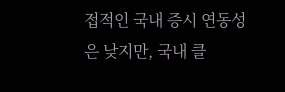접적인 국내 증시 연동성은 낮지만, 국내 클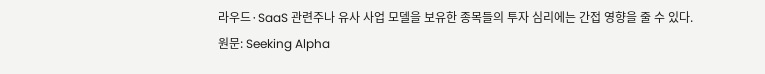라우드·SaaS 관련주나 유사 사업 모델을 보유한 종목들의 투자 심리에는 간접 영향을 줄 수 있다.
원문: Seeking Alpha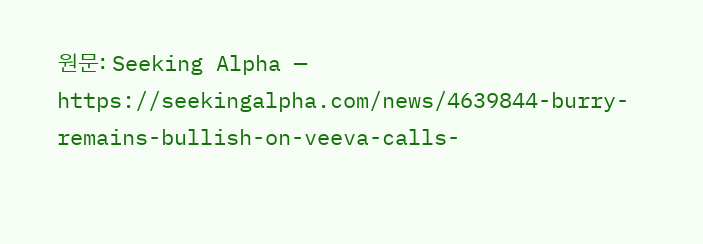원문: Seeking Alpha — https://seekingalpha.com/news/4639844-burry-remains-bullish-on-veeva-calls-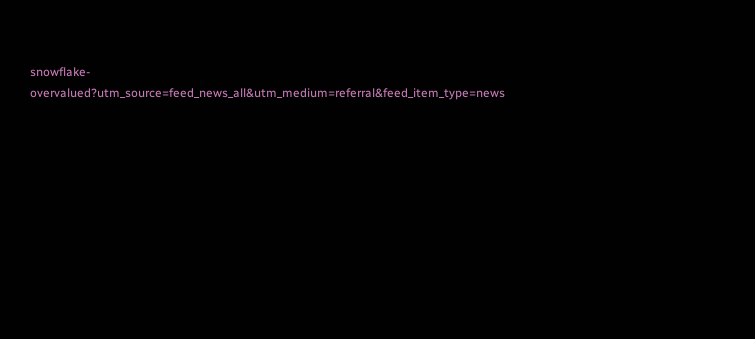snowflake-overvalued?utm_source=feed_news_all&utm_medium=referral&feed_item_type=news